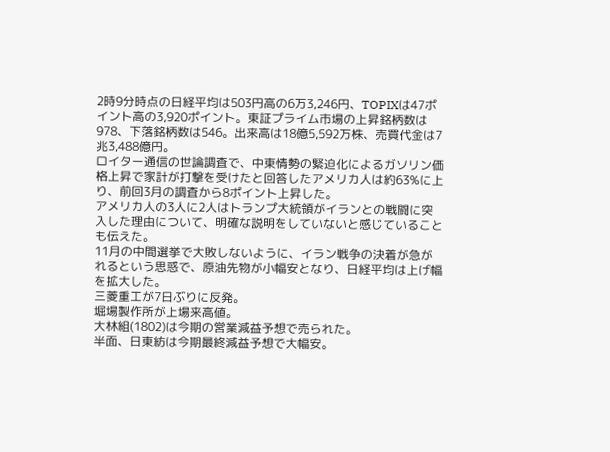2時9分時点の日経平均は503円高の6万3,246円、TOPIXは47ポイント高の3,920ポイント。東証プライム市場の上昇銘柄数は978、下落銘柄数は546。出来高は18億5,592万株、売買代金は7兆3,488億円。
ロイター通信の世論調査で、中東情勢の緊迫化によるガソリン価格上昇で家計が打撃を受けたと回答したアメリカ人は約63%に上り、前回3月の調査から8ポイント上昇した。
アメリカ人の3人に2人はトランプ大統領がイランとの戦闘に突入した理由について、明確な説明をしていないと感じていることも伝えた。
11月の中間選挙で大敗しないように、イラン戦争の決着が急がれるという思惑で、原油先物が小幅安となり、日経平均は上げ幅を拡大した。
三菱重工が7日ぶりに反発。
堀場製作所が上場来高値。
大林組(1802)は今期の営業減益予想で売られた。
半面、日東紡は今期最終減益予想で大幅安。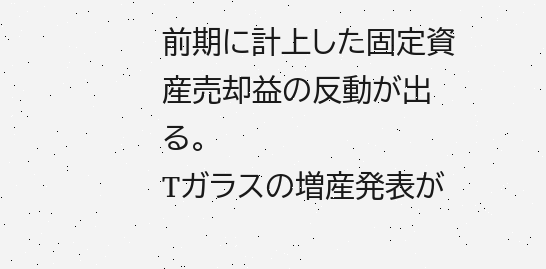前期に計上した固定資産売却益の反動が出る。
Tガラスの増産発表が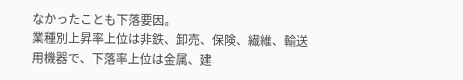なかったことも下落要因。
業種別上昇率上位は非鉄、卸売、保険、繊維、輸送用機器で、下落率上位は金属、建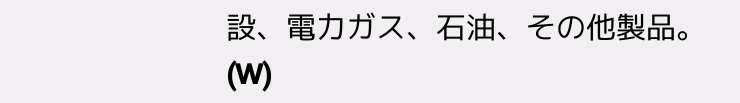設、電力ガス、石油、その他製品。(W)